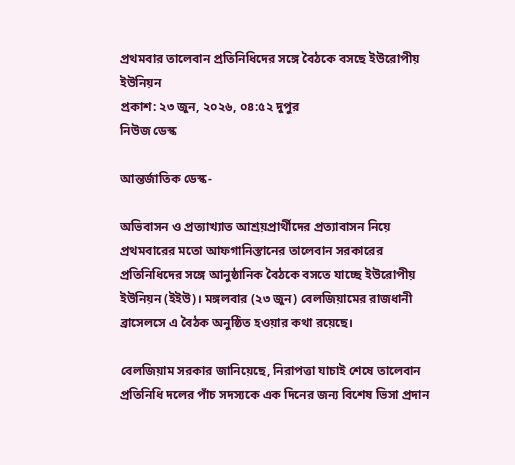প্রথমবার তালেবান প্রতিনিধিদের সঙ্গে বৈঠকে বসছে ইউরোপীয় ইউনিয়ন
প্রকাশ: ২৩ জুন, ২০২৬, ০৪:৫২ দুপুর
নিউজ ডেস্ক

আন্তর্জাতিক ডেস্ক-

অভিবাসন ও প্রত্যাখ্যাত আশ্রয়প্রার্থীদের প্রত্যাবাসন নিয়ে প্রথমবারের মতো আফগানিস্তানের তালেবান সরকারের প্রতিনিধিদের সঙ্গে আনুষ্ঠানিক বৈঠকে বসতে যাচ্ছে ইউরোপীয় ইউনিয়ন (ইইউ)। মঙ্গলবার (২৩ জুন) বেলজিয়ামের রাজধানী ব্রাসেলসে এ বৈঠক অনুষ্ঠিত হওয়ার কথা রয়েছে।

বেলজিয়াম সরকার জানিয়েছে, নিরাপত্তা যাচাই শেষে তালেবান প্রতিনিধি দলের পাঁচ সদস্যকে এক দিনের জন্য বিশেষ ভিসা প্রদান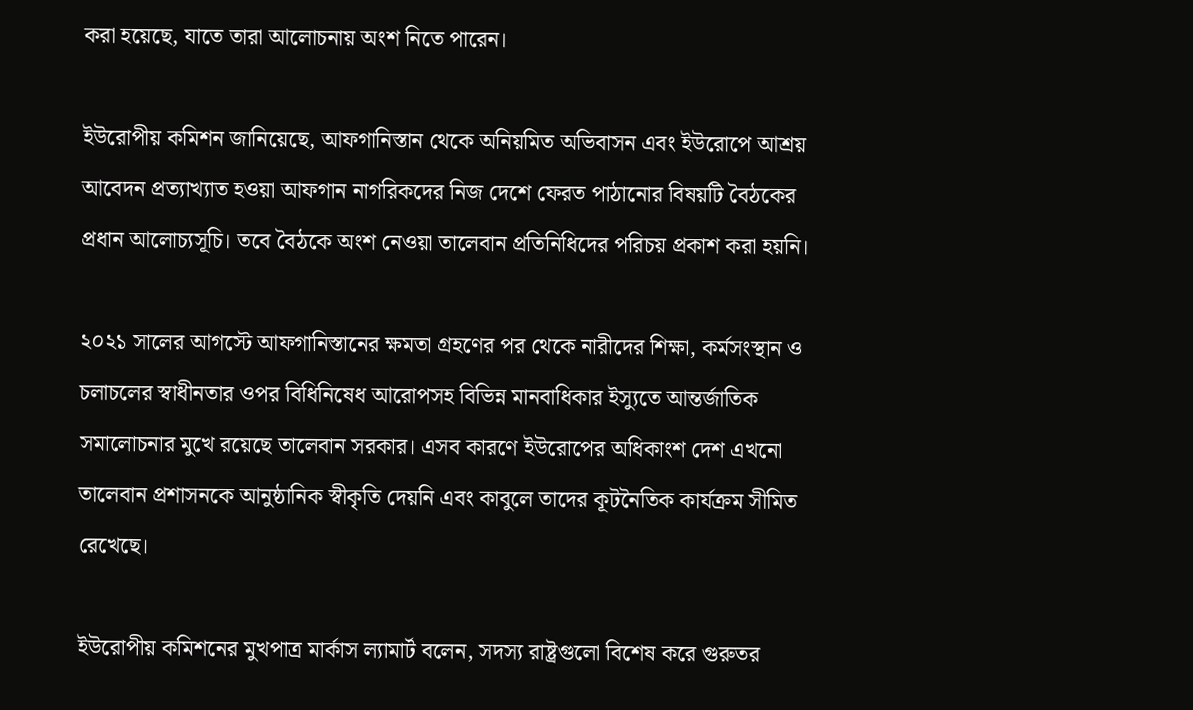করা হয়েছে, যাতে তারা আলোচনায় অংশ নিতে পারেন।

ইউরোপীয় কমিশন জানিয়েছে, আফগানিস্তান থেকে অনিয়মিত অভিবাসন এবং ইউরোপে আশ্রয় আবেদন প্রত্যাখ্যাত হওয়া আফগান নাগরিকদের নিজ দেশে ফেরত পাঠানোর বিষয়টি বৈঠকের প্রধান আলোচ্যসূচি। তবে বৈঠকে অংশ নেওয়া তালেবান প্রতিনিধিদের পরিচয় প্রকাশ করা হয়নি।

২০২১ সালের আগস্টে আফগানিস্তানের ক্ষমতা গ্রহণের পর থেকে নারীদের শিক্ষা, কর্মসংস্থান ও চলাচলের স্বাধীনতার ওপর বিধিনিষেধ আরোপসহ বিভিন্ন মানবাধিকার ইস্যুতে আন্তর্জাতিক সমালোচনার মুখে রয়েছে তালেবান সরকার। এসব কারণে ইউরোপের অধিকাংশ দেশ এখনো তালেবান প্রশাসনকে আনুষ্ঠানিক স্বীকৃতি দেয়নি এবং কাবুলে তাদের কূটনৈতিক কার্যক্রম সীমিত রেখেছে।

ইউরোপীয় কমিশনের মুখপাত্র মার্কাস ল্যামার্ট বলেন, সদস্য রাষ্ট্রগুলো বিশেষ করে গুরুতর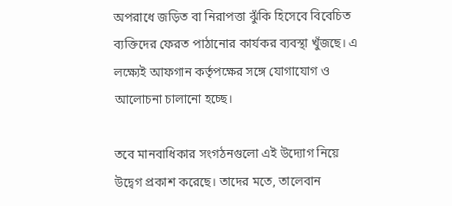অপরাধে জড়িত বা নিরাপত্তা ঝুঁকি হিসেবে বিবেচিত ব্যক্তিদের ফেরত পাঠানোর কার্যকর ব্যবস্থা খুঁজছে। এ লক্ষ্যেই আফগান কর্তৃপক্ষের সঙ্গে যোগাযোগ ও আলোচনা চালানো হচ্ছে।

তবে মানবাধিকার সংগঠনগুলো এই উদ্যোগ নিয়ে উদ্বেগ প্রকাশ করেছে। তাদের মতে, তালেবান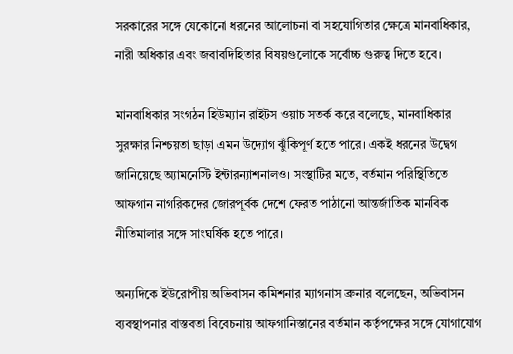সরকারের সঙ্গে যেকোনো ধরনের আলোচনা বা সহযোগিতার ক্ষেত্রে মানবাধিকার, নারী অধিকার এবং জবাবদিহিতার বিষয়গুলোকে সর্বোচ্চ গুরুত্ব দিতে হবে।

মানবাধিকার সংগঠন হিউম্যান রাইটস ওয়াচ সতর্ক করে বলেছে, মানবাধিকার সুরক্ষার নিশ্চয়তা ছাড়া এমন উদ্যোগ ঝুঁকিপূর্ণ হতে পারে। একই ধরনের উদ্বেগ জানিয়েছে অ্যামনেস্টি ইন্টারন্যাশনালও। সংস্থাটির মতে, বর্তমান পরিস্থিতিতে আফগান নাগরিকদের জোরপূর্বক দেশে ফেরত পাঠানো আন্তর্জাতিক মানবিক নীতিমালার সঙ্গে সাংঘর্ষিক হতে পারে।

অন্যদিকে ইউরোপীয় অভিবাসন কমিশনার ম্যাগনাস ব্রুনার বলেছেন, অভিবাসন ব্যবস্থাপনার বাস্তবতা বিবেচনায় আফগানিস্তানের বর্তমান কর্তৃপক্ষের সঙ্গে যোগাযোগ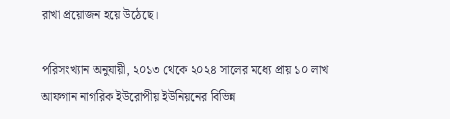রাখা প্রয়োজন হয়ে উঠেছে।

পরিসংখ্যান অনুযায়ী, ২০১৩ থেকে ২০২৪ সালের মধ্যে প্রায় ১০ লাখ আফগান নাগরিক ইউরোপীয় ইউনিয়নের বিভিন্ন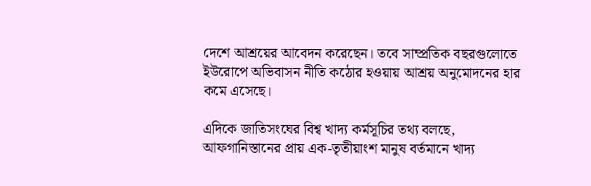দেশে আশ্রয়ের আবেদন করেছেন। তবে সাম্প্রতিক বছরগুলোতে ইউরোপে অভিবাসন নীতি কঠোর হওয়ায় আশ্রয় অনুমোদনের হার কমে এসেছে।

এদিকে জাতিসংঘের বিশ্ব খাদ্য কর্মসূচির তথ্য বলছে, আফগানিস্তানের প্রায় এক-তৃতীয়াংশ মানুষ বর্তমানে খাদ্য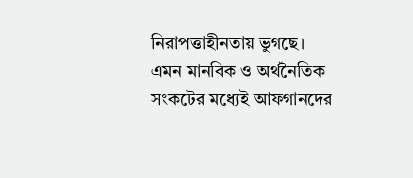নিরাপত্তাহীনতায় ভুগছে। এমন মানবিক ও অর্থনৈতিক সংকটের মধ্যেই আফগানদের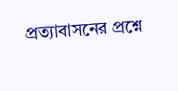প্রত্যাবাসনের প্রশ্নে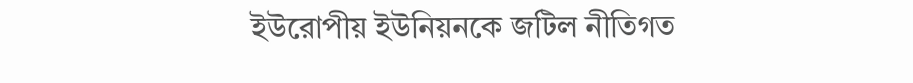ইউরোপীয় ইউনিয়নকে জটিল নীতিগত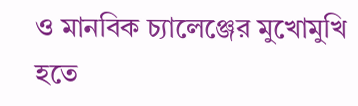ও মানবিক চ্যালেঞ্জের মুখোমুখি হতে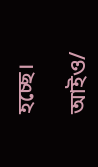হচ্ছে।

আইও/